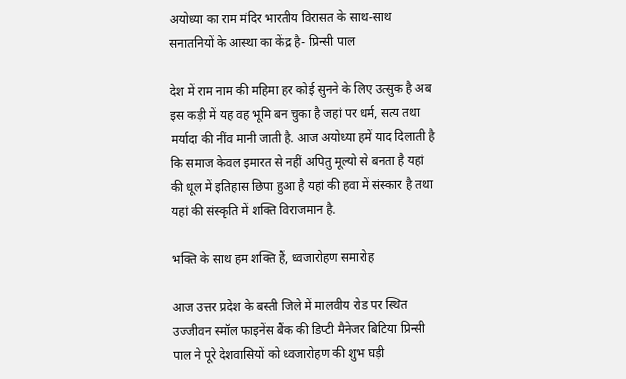अयोध्या का राम मंदिर भारतीय विरासत के साथ-साथ सनातनियों के आस्था का केंद्र है- प्रिन्सी पाल

देश में राम नाम की महिमा हर कोई सुनने के लिए उत्सुक है अब इस कड़ी में यह वह भूमि बन चुका है जहां पर धर्म, सत्य तथा मर्यादा की नींव मानी जाती है. आज अयोध्या हमें याद दिलाती है कि समाज केवल इमारत से नहीं अपितु मूल्यो से बनता है यहां की धूल में इतिहास छिपा हुआ है यहां की हवा में संस्कार है तथा यहां की संस्कृति में शक्ति विराजमान है.

भक्ति के साथ हम शक्ति हैं, ध्वजारोहण समारोह

आज उत्तर प्रदेश के बस्ती जिले में मालवीय रोड पर स्थित उज्जीवन स्मॉल फाइनेंस बैंक की डिप्टी मैनेजर बिटिया प्रिन्सी पाल ने पूरे देशवासियों को ध्वजारोहण की शुभ घड़ी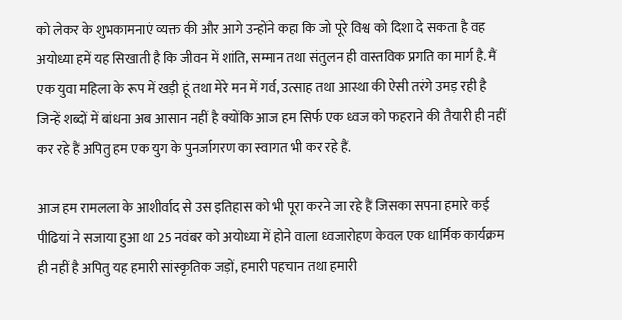को लेकर के शुभकामनाएं व्यक्त की और आगे उन्होंने कहा कि जो पूरे विश्व को दिशा दे सकता है वह अयोध्या हमें यह सिखाती है कि जीवन में शांति, सम्मान तथा संतुलन ही वास्तविक प्रगति का मार्ग है. मैं एक युवा महिला के रूप में खड़ी हूं तथा मेरे मन में गर्व, उत्साह तथा आस्था की ऐसी तरंगे उमड़ रही है जिन्हें शब्दों में बांधना अब आसान नहीं है क्योंकि आज हम सिर्फ एक ध्वज को फहराने की तैयारी ही नहीं कर रहे हैं अपितु हम एक युग के पुनर्जागरण का स्वागत भी कर रहे हैं.

आज हम रामलला के आशीर्वाद से उस इतिहास को भी पूरा करने जा रहे हैं जिसका सपना हमारे कई पीढियां ने सजाया हुआ था 25 नवंबर को अयोध्या में होने वाला ध्वजारोहण केवल एक धार्मिक कार्यक्रम ही नहीं है अपितु यह हमारी सांस्कृतिक जड़ों, हमारी पहचान तथा हमारी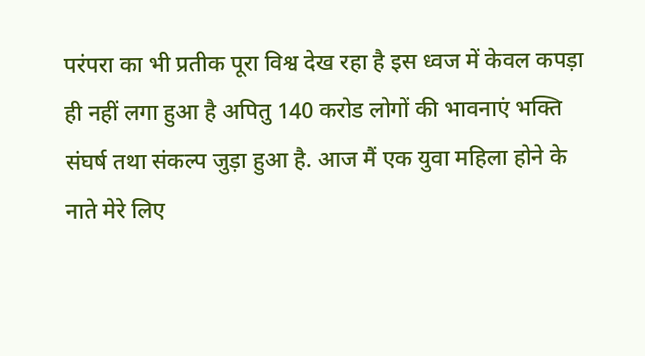परंपरा का भी प्रतीक पूरा विश्व देख रहा है इस ध्वज में केवल कपड़ा ही नहीं लगा हुआ है अपितु 140 करोड लोगों की भावनाएं भक्ति संघर्ष तथा संकल्प जुड़ा हुआ है. आज मैं एक युवा महिला होने के नाते मेरे लिए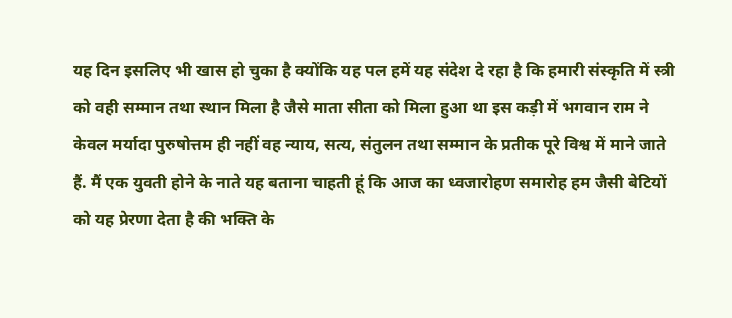यह दिन इसलिए भी खास हो चुका है क्योंकि यह पल हमें यह संदेश दे रहा है कि हमारी संस्कृति में स्त्री को वही सम्मान तथा स्थान मिला है जैसे माता सीता को मिला हुआ था इस कड़ी में भगवान राम ने केवल मर्यादा पुरुषोत्तम ही नहीं वह न्याय, सत्य, संतुलन तथा सम्मान के प्रतीक पूरे विश्व में माने जाते हैं. मैं एक युवती होने के नाते यह बताना चाहती हूं कि आज का ध्वजारोहण समारोह हम जैसी बेटियों को यह प्रेरणा देता है की भक्ति के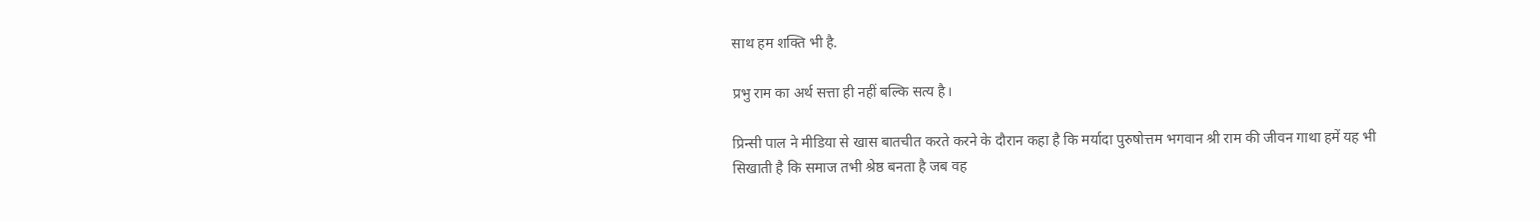साथ हम शक्ति भी है.

प्रभु राम का अर्थ सत्ता ही नहीं बल्कि सत्य है।

प्रिन्सी पाल ने मीडिया से खास बातचीत करते करने के दौरान कहा है कि मर्यादा पुरुषोत्तम भगवान श्री राम की जीवन गाथा हमें यह भी सिखाती है कि समाज तभी श्रेष्ठ बनता है जब वह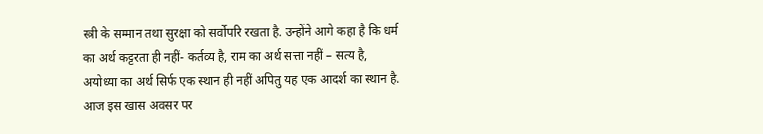स्त्री के सम्मान तथा सुरक्षा को सर्वोपरि रखता है. उन्होंने आगे कहा है कि धर्म का अर्थ कट्टरता ही नहीं- कर्तव्य है, राम का अर्थ सत्ता नहीं – सत्य है, अयोध्या का अर्थ सिर्फ एक स्थान ही नहीं अपितु यह एक आदर्श का स्थान है. आज इस खास अवसर पर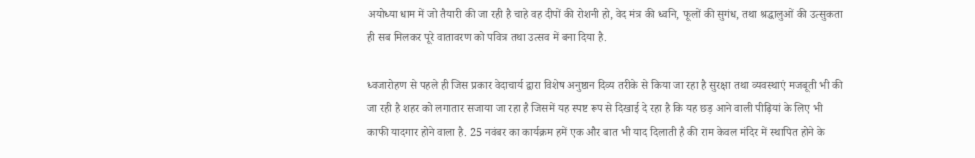अयोध्या धाम में जो तैयारी की जा रही है चाहे वह दीपों की रोशनी हो, वेद मंत्र की ध्वनि, फूलों की सुगंध, तथा श्रद्धालुओं की उत्सुकता ही सब मिलकर पूरे वातावरण को पवित्र तथा उत्सव में बना दिया है.

ध्वजारोहण से पहले ही जिस प्रकार वेदाचार्य द्वारा विशेष अनुष्ठान दिव्य तरीके से किया जा रहा है सुरक्षा तथा व्यवस्थाएं मजबूती भी की जा रही है शहर को लगातार सजाया जा रहा है जिसमें यह स्पष्ट रूप से दिखाई दे रहा है कि यह छड़ आने वाली पीढ़ियां के लिए भी काफी यादगार होने वाला है. 25 नवंबर का कार्यक्रम हमें एक और बात भी याद दिलाती है की राम केवल मंदिर में स्थापित होने के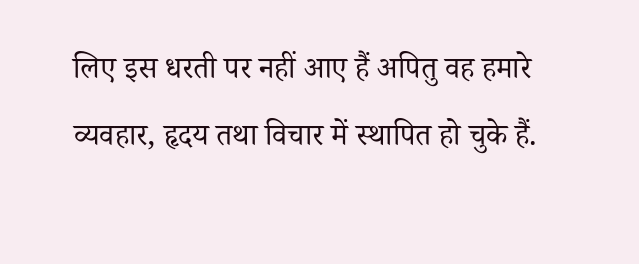लिए इस धरती पर नहीं आए हैं अपितु वह हमारे व्यवहार, हृदय तथा विचार में स्थापित हो चुके हैं.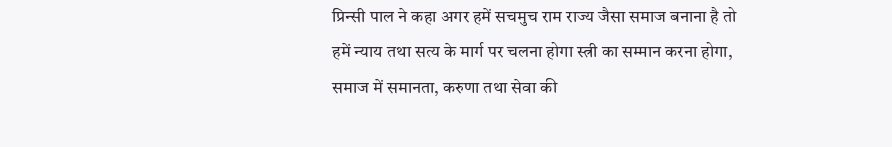प्रिन्सी पाल ने कहा अगर हमें सचमुच राम राज्य जैसा समाज बनाना है तो हमें न्याय तथा सत्य के मार्ग पर चलना होगा स्त्री का सम्मान करना होगा, समाज में समानता, करुणा तथा सेवा की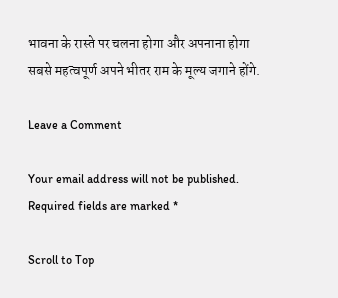भावना के रास्ते पर चलना होगा और अपनाना होगा सबसे महत्वपूर्ण अपने भीतर राम के मूल्य जगाने होंगे.

Leave a Comment

Your email address will not be published. Required fields are marked *

Scroll to Top